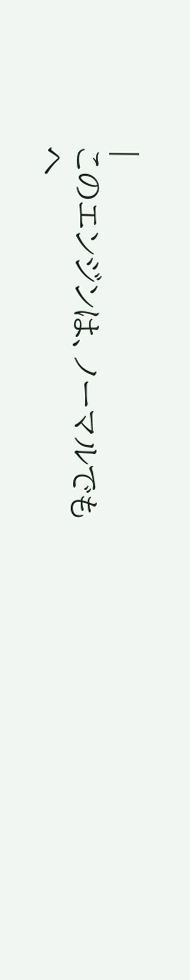|
このエンジンは、ノーマルでもへ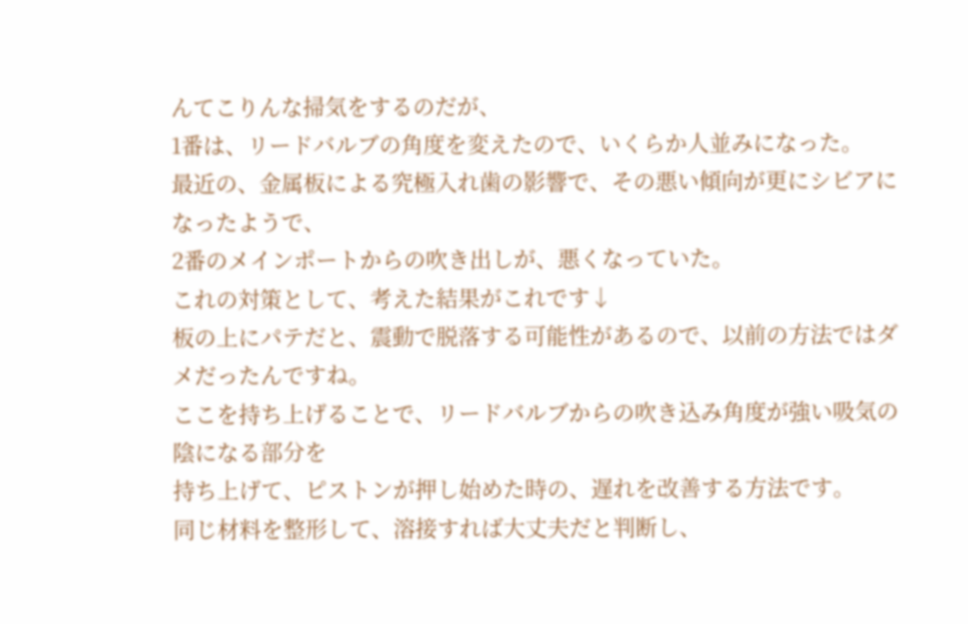んてこりんな掃気をするのだが、
1番は、リードバルブの角度を変えたので、いくらか人並みになった。
最近の、金属板による究極入れ歯の影響で、その悪い傾向が更にシビアになったようで、
2番のメインポートからの吹き出しが、悪くなっていた。
これの対策として、考えた結果がこれです↓
板の上にパテだと、震動で脱落する可能性があるので、以前の方法ではダメだったんですね。
ここを持ち上げることで、リードバルブからの吹き込み角度が強い吸気の陰になる部分を
持ち上げて、ピストンが押し始めた時の、遅れを改善する方法です。
同じ材料を整形して、溶接すれば大丈夫だと判断し、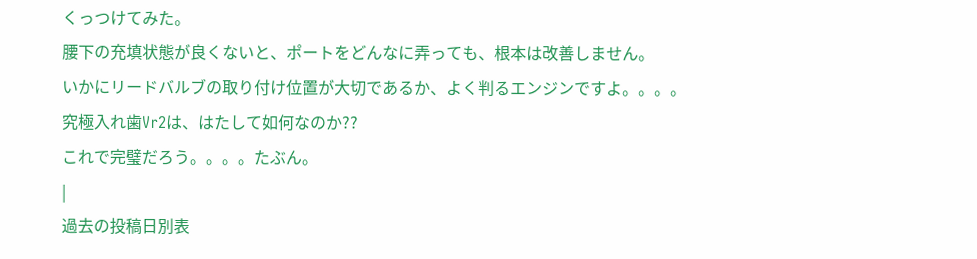くっつけてみた。
腰下の充填状態が良くないと、ポートをどんなに弄っても、根本は改善しません。
いかにリードバルブの取り付け位置が大切であるか、よく判るエンジンですよ。。。。
究極入れ歯Vr2は、はたして如何なのか??
これで完璧だろう。。。。たぶん。
|
過去の投稿日別表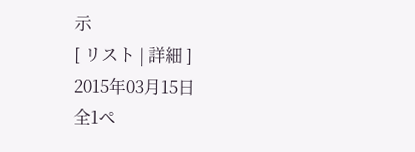示
[ リスト | 詳細 ]
2015年03月15日
全1ペ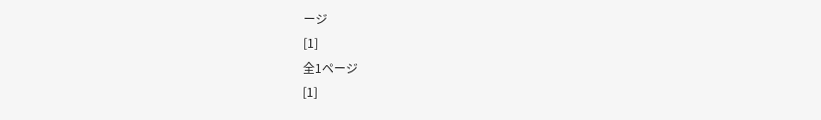ージ
[1]
全1ページ
[1]